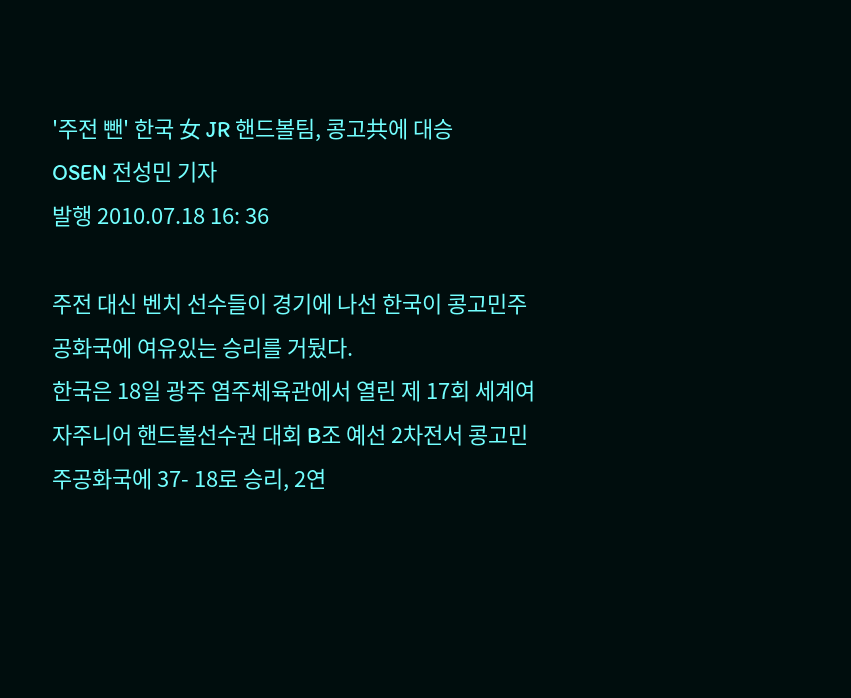'주전 뺀' 한국 女 JR 핸드볼팀, 콩고共에 대승
OSEN 전성민 기자
발행 2010.07.18 16: 36

주전 대신 벤치 선수들이 경기에 나선 한국이 콩고민주공화국에 여유있는 승리를 거뒀다.
한국은 18일 광주 염주체육관에서 열린 제 17회 세계여자주니어 핸드볼선수권 대회 B조 예선 2차전서 콩고민주공화국에 37- 18로 승리, 2연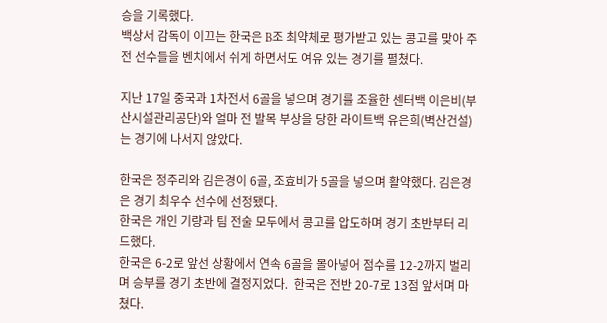승을 기록했다.
백상서 감독이 이끄는 한국은 B조 최약체로 평가받고 있는 콩고를 맞아 주전 선수들을 벤치에서 쉬게 하면서도 여유 있는 경기를 펼쳤다.

지난 17일 중국과 1차전서 6골을 넣으며 경기를 조율한 센터백 이은비(부산시설관리공단)와 얼마 전 발목 부상을 당한 라이트백 유은희(벽산건설)는 경기에 나서지 않았다.

한국은 정주리와 김은경이 6골, 조효비가 5골을 넣으며 활약했다. 김은경은 경기 최우수 선수에 선정됐다.
한국은 개인 기량과 팀 전술 모두에서 콩고를 압도하며 경기 초반부터 리드했다.
한국은 6-2로 앞선 상황에서 연속 6골을 몰아넣어 점수를 12-2까지 벌리며 승부를 경기 초반에 결정지었다.  한국은 전반 20-7로 13점 앞서며 마쳤다.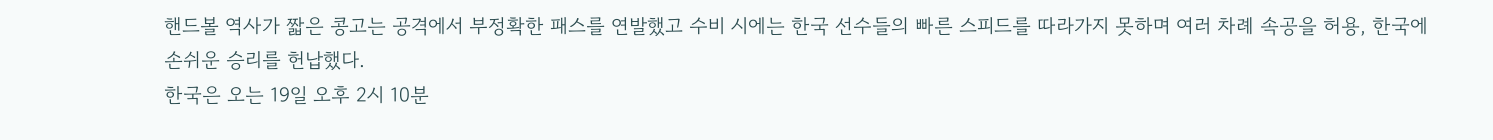핸드볼 역사가 짧은 콩고는 공격에서 부정확한 패스를 연발했고 수비 시에는 한국 선수들의 빠른 스피드를 따라가지 못하며 여러 차례 속공을 허용, 한국에 손쉬운 승리를 헌납했다.
한국은 오는 19일 오후 2시 10분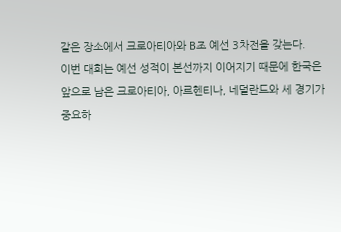같은 장소에서 크로아티아와 B조 예선 3차전을 갖는다.
이번 대회는 예선 성적이 본선까지 이어지기 때문에 한국은 앞으로 남은 크로아티아, 아르헨티나, 네덜란드와 세 경기가 중요하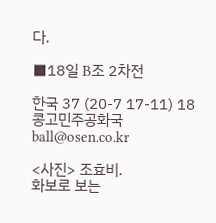다.

■18일 B조 2차전

한국 37 (20-7 17-11) 18 콩고민주공화국
ball@osen.co.kr

<사진> 조효비.
화보로 보는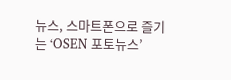뉴스, 스마트폰으로 즐기는 ‘OSEN 포토뉴스’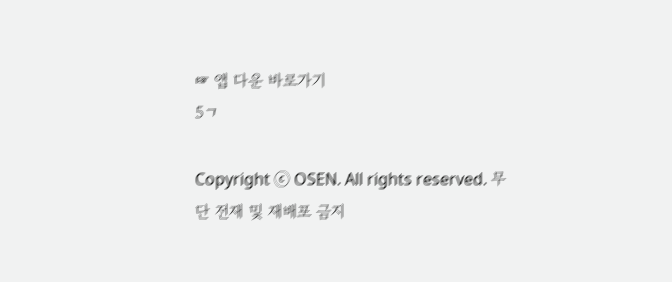☞ 앱 다운 바로가기
5ㄱ

Copyright ⓒ OSEN. All rights reserved. 무단 전재 및 재배포 금지